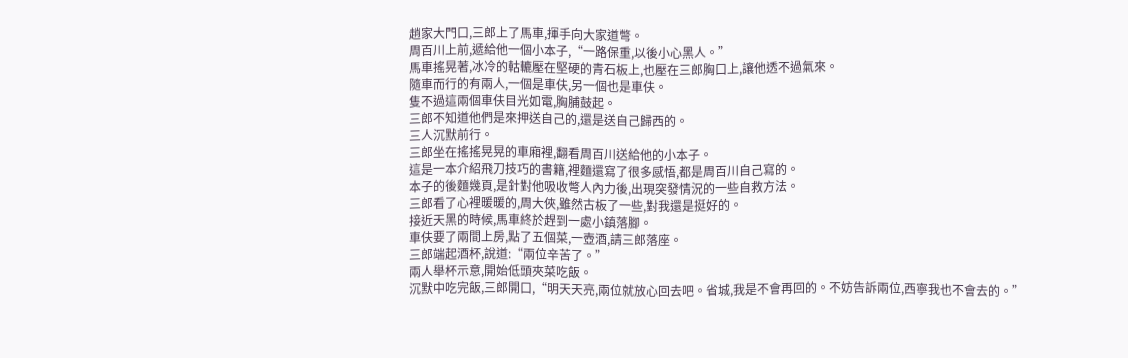趙家大門口,三郎上了馬車,揮手向大家道彆。
周百川上前,遞給他一個小本子,“一路保重,以後小心黑人。”
馬車搖晃著,冰冷的軲轆壓在堅硬的青石板上,也壓在三郎胸口上,讓他透不過氣來。
隨車而行的有兩人,一個是車伕,另一個也是車伕。
隻不過這兩個車伕目光如電,胸脯鼓起。
三郎不知道他們是來押送自己的,還是送自己歸西的。
三人沉默前行。
三郎坐在搖搖晃晃的車廂裡,翻看周百川送給他的小本子。
這是一本介紹飛刀技巧的書籍,裡麵還寫了很多感悟,都是周百川自己寫的。
本子的後麵幾頁,是針對他吸收彆人內力後,出現突發情況的一些自救方法。
三郎看了心裡暖暖的,周大俠,雖然古板了一些,對我還是挺好的。
接近天黑的時候,馬車終於趕到一處小鎮落腳。
車伕要了兩間上房,點了五個菜,一壺酒,請三郎落座。
三郎端起酒杯,說道:“兩位辛苦了。”
兩人舉杯示意,開始低頭夾菜吃飯。
沉默中吃完飯,三郎開口,“明天天亮,兩位就放心回去吧。省城,我是不會再回的。不妨告訴兩位,西寧我也不會去的。”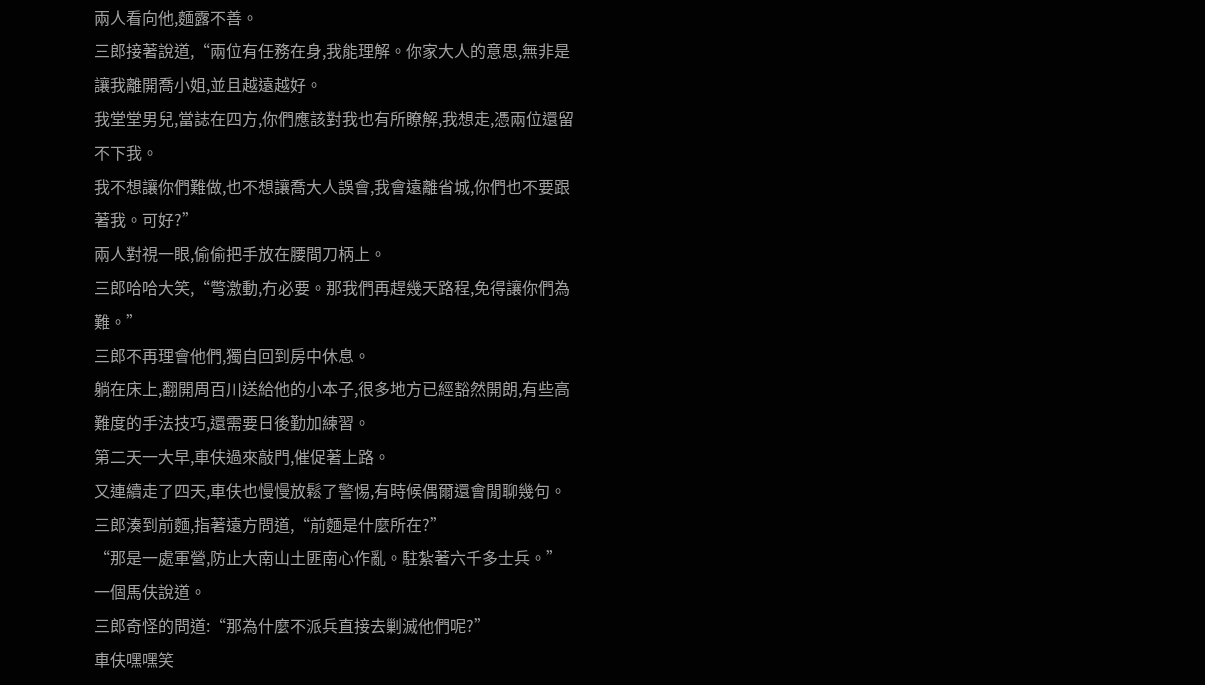兩人看向他,麵露不善。
三郎接著說道,“兩位有任務在身,我能理解。你家大人的意思,無非是讓我離開喬小姐,並且越遠越好。
我堂堂男兒,當誌在四方,你們應該對我也有所瞭解,我想走,憑兩位還留不下我。
我不想讓你們難做,也不想讓喬大人誤會,我會遠離省城,你們也不要跟著我。可好?”
兩人對視一眼,偷偷把手放在腰間刀柄上。
三郎哈哈大笑,“彆激動,冇必要。那我們再趕幾天路程,免得讓你們為難。”
三郎不再理會他們,獨自回到房中休息。
躺在床上,翻開周百川送給他的小本子,很多地方已經豁然開朗,有些高難度的手法技巧,還需要日後勤加練習。
第二天一大早,車伕過來敲門,催促著上路。
又連續走了四天,車伕也慢慢放鬆了警惕,有時候偶爾還會閒聊幾句。
三郎湊到前麵,指著遠方問道,“前麵是什麼所在?”
“那是一處軍營,防止大南山土匪南心作亂。駐紮著六千多士兵。”一個馬伕說道。
三郎奇怪的問道:“那為什麼不派兵直接去剿滅他們呢?”
車伕嘿嘿笑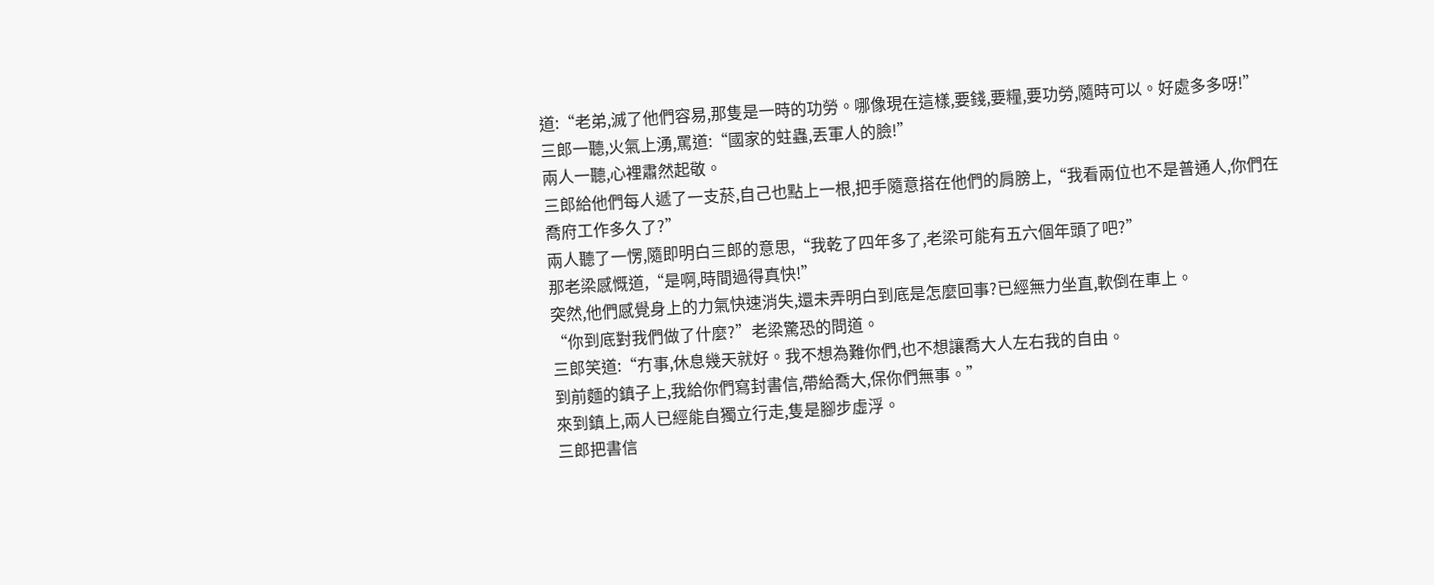道:“老弟,滅了他們容易,那隻是一時的功勞。哪像現在這樣,要錢,要糧,要功勞,隨時可以。好處多多呀!”
三郎一聽,火氣上湧,罵道:“國家的蛀蟲,丟軍人的臉!”
兩人一聽,心裡肅然起敬。
三郎給他們每人遞了一支菸,自己也點上一根,把手隨意搭在他們的肩膀上,“我看兩位也不是普通人,你們在喬府工作多久了?”
兩人聽了一愣,隨即明白三郎的意思,“我乾了四年多了,老梁可能有五六個年頭了吧?”
那老梁感慨道,“是啊,時間過得真快!”
突然,他們感覺身上的力氣快速消失,還未弄明白到底是怎麼回事?已經無力坐直,軟倒在車上。
“你到底對我們做了什麼?”老梁驚恐的問道。
三郎笑道:“冇事,休息幾天就好。我不想為難你們,也不想讓喬大人左右我的自由。
到前麵的鎮子上,我給你們寫封書信,帶給喬大,保你們無事。”
來到鎮上,兩人已經能自獨立行走,隻是腳步虛浮。
三郎把書信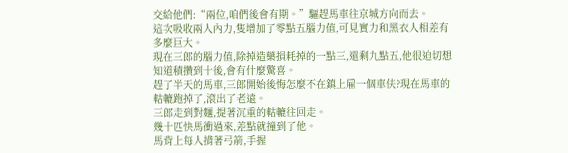交給他們:“兩位,咱們後會有期。”驅趕馬車往京城方向而去。
這次吸收兩人內力,隻增加了零點五腦力值,可見實力和黑衣人相差有多麼巨大。
現在三郎的腦力值,除掉造藥損耗掉的一點三,還剩九點五,他很迫切想知道積攢到十後,會有什麼驚喜。
趕了半天的馬車,三郎開始後悔怎麼不在鎮上雇一個車伕?現在馬車的軲轆跑掉了,滾出了老遠。
三郎走到對麵,提著沉重的軲轆往回走。
幾十匹快馬衝過來,差點就撞到了他。
馬背上每人揹著弓箭,手握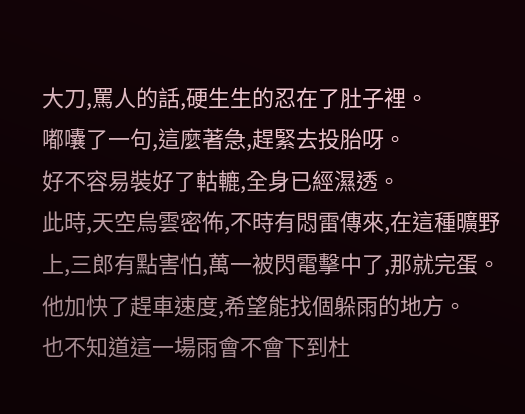大刀,罵人的話,硬生生的忍在了肚子裡。
嘟囔了一句,這麼著急,趕緊去投胎呀。
好不容易裝好了軲轆,全身已經濕透。
此時,天空烏雲密佈,不時有悶雷傳來,在這種曠野上,三郎有點害怕,萬一被閃電擊中了,那就完蛋。
他加快了趕車速度,希望能找個躲雨的地方。
也不知道這一場雨會不會下到杜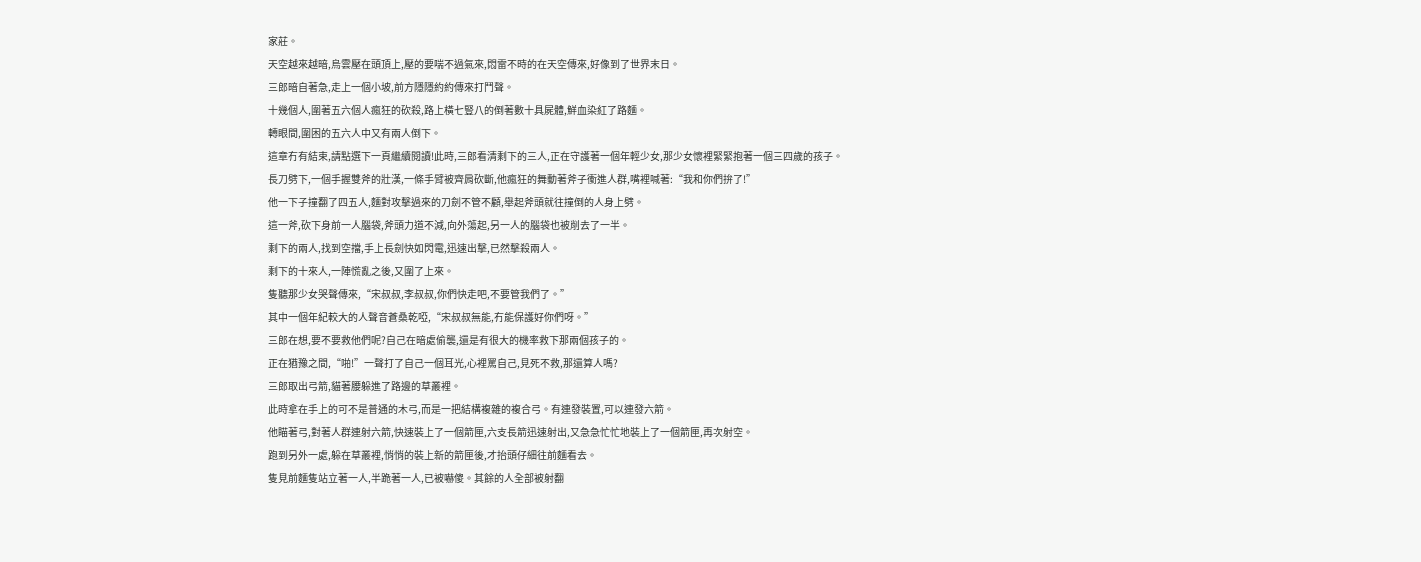家莊。
天空越來越暗,烏雲壓在頭頂上,壓的要喘不過氣來,悶雷不時的在天空傳來,好像到了世界末日。
三郎暗自著急,走上一個小坡,前方隱隱約約傳來打鬥聲。
十幾個人,圍著五六個人瘋狂的砍殺,路上橫七豎八的倒著數十具屍體,鮮血染紅了路麵。
轉眼間,圍困的五六人中又有兩人倒下。
這章冇有結束,請點選下一頁繼續閱讀!此時,三郎看清剩下的三人,正在守護著一個年輕少女,那少女懷裡緊緊抱著一個三四歲的孩子。
長刀劈下,一個手握雙斧的壯漢,一條手臂被齊肩砍斷,他瘋狂的舞動著斧子衝進人群,嘴裡喊著:“我和你們拚了!”
他一下子撞翻了四五人,麵對攻擊過來的刀劍不管不顧,舉起斧頭就往撞倒的人身上劈。
這一斧,砍下身前一人腦袋,斧頭力道不減,向外蕩起,另一人的腦袋也被削去了一半。
剩下的兩人,找到空擋,手上長劍快如閃電,迅速出擊,已然擊殺兩人。
剩下的十來人,一陣慌亂之後,又圍了上來。
隻聽那少女哭聲傳來,“宋叔叔,李叔叔,你們快走吧,不要管我們了。”
其中一個年紀較大的人聲音蒼桑乾啞,“宋叔叔無能,冇能保護好你們呀。”
三郎在想,要不要救他們呢?自己在暗處偷襲,還是有很大的機率救下那兩個孩子的。
正在猶豫之間,“啪!”一聲打了自己一個耳光,心裡罵自己,見死不救,那還算人嗎?
三郎取出弓箭,貓著腰躲進了路邊的草叢裡。
此時拿在手上的可不是普通的木弓,而是一把結構複雜的複合弓。有連發裝置,可以連發六箭。
他瞄著弓,對著人群連射六箭,快速裝上了一個箭匣,六支長箭迅速射出,又急急忙忙地裝上了一個箭匣,再次射空。
跑到另外一處,躲在草叢裡,悄悄的裝上新的箭匣後,才抬頭仔細往前麵看去。
隻見前麵隻站立著一人,半跪著一人,已被嚇傻。其餘的人全部被射翻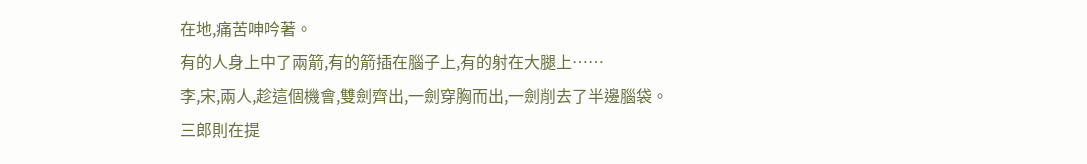在地,痛苦呻吟著。
有的人身上中了兩箭,有的箭插在腦子上,有的射在大腿上……
李,宋,兩人,趁這個機會,雙劍齊出,一劍穿胸而出,一劍削去了半邊腦袋。
三郎則在提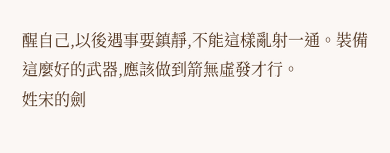醒自己,以後遇事要鎮靜,不能這樣亂射一通。裝備這麼好的武器,應該做到箭無虛發才行。
姓宋的劍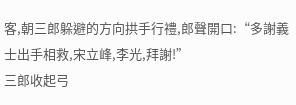客,朝三郎躲避的方向拱手行禮,郎聲開口:“多謝義士出手相救,宋立峰,李光,拜謝!”
三郎收起弓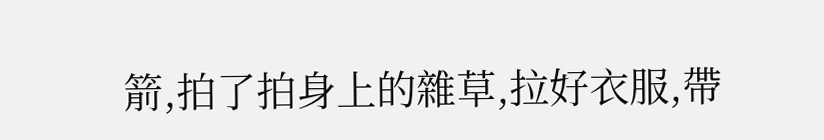箭,拍了拍身上的雜草,拉好衣服,帶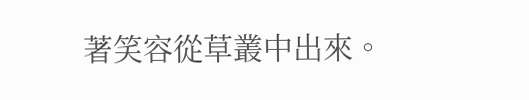著笑容從草叢中出來。